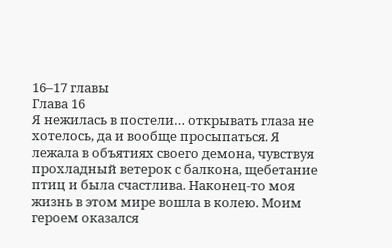16–17 главы
Глава 16
Я нежилась в постели… открывать глаза не хотелось, да и вообще просыпаться. Я лежала в объятиях своего демона, чувствуя прохладный ветерок с балкона, щебетание птиц и была счастлива. Наконец-то моя жизнь в этом мире вошла в колею. Моим героем оказался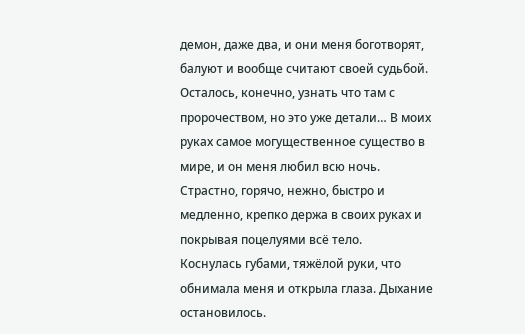демон, даже два, и они меня боготворят, балуют и вообще считают своей судьбой. Осталось, конечно, узнать что там с пророчеством, но это уже детали… В моих руках самое могущественное существо в мире, и он меня любил всю ночь. Страстно, горячо, нежно, быстро и медленно, крепко держа в своих руках и покрывая поцелуями всё тело.
Коснулась губами, тяжёлой руки, что обнимала меня и открыла глаза. Дыхание остановилось.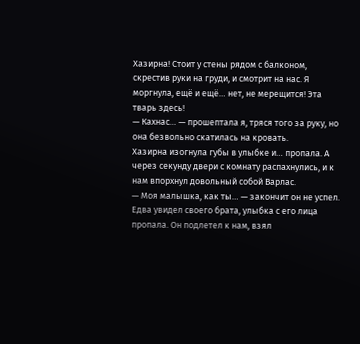Хазирна! Стоит у стены рядом с балконом, скрестив руки на груди, и смотрит на нас. Я моргнула, ещё и ещё… нет, не мерещится! Эта тварь здесь!
— Кахнас… — прошептала я, тряся того за руку, но она безвольно скатилась на кровать.
Хазирна изогнула губы в улыбке и… пропала. А через секунду двери с комнату распахнулись, и к нам впорхнул довольный собой Варлас.
— Моя малышка, как ты… — закончит он не успел. Едва увидел своего брата, улыбка с его лица пропала. Он подлетел к нам, взял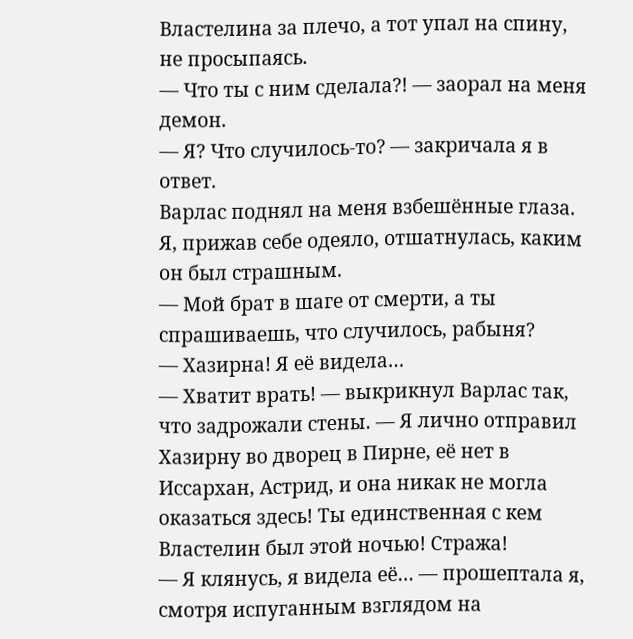Властелина за плечо, а тот упал на спину, не просыпаясь.
— Что ты с ним сделала?! — заорал на меня демон.
— Я? Что случилось-то? — закричала я в ответ.
Варлас поднял на меня взбешённые глаза. Я, прижав себе одеяло, отшатнулась, каким он был страшным.
— Мой брат в шаге от смерти, а ты спрашиваешь, что случилось, рабыня?
— Хазирна! Я её видела…
— Хватит врать! — выкрикнул Варлас так, что задрожали стены. — Я лично отправил Хазирну во дворец в Пирне, её нет в Иссархан, Астрид, и она никак не могла оказаться здесь! Ты единственная с кем Властелин был этой ночью! Стража!
— Я клянусь, я видела её… — прошептала я, смотря испуганным взглядом на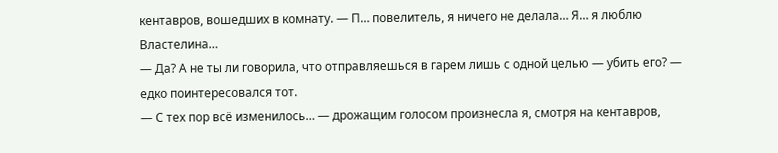кентавров, вошедших в комнату. — П… повелитель, я ничего не делала… Я… я люблю Властелина…
— Да? А не ты ли говорила, что отправляешься в гарем лишь с одной целью — убить его? — едко поинтересовался тот.
— С тех пор всё изменилось… — дрожащим голосом произнесла я, смотря на кентавров,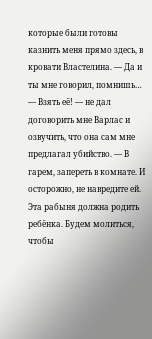которые были готовы казнить меня прямо здесь, в кровати Властелина. — Да и ты мне говорил, помнишь…
— Взять её! — не дал договорить мне Варлас и озвучить, что она сам мне предлагал убийство. — В гарем, запереть в комнате. И осторожно, не навредите ей. Эта рабыня должна родить ребёнка. Будем молиться, чтобы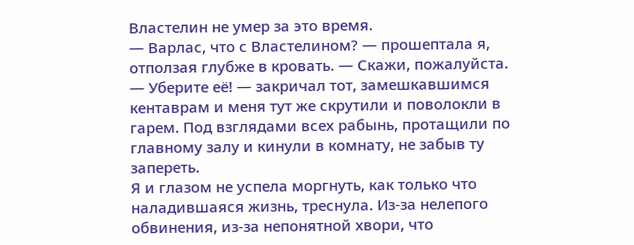Властелин не умер за это время.
— Варлас, что с Властелином? — прошептала я, отползая глубже в кровать. — Скажи, пожалуйста.
— Уберите её! — закричал тот, замешкавшимся кентаврам и меня тут же скрутили и поволокли в гарем. Под взглядами всех рабынь, протащили по главному залу и кинули в комнату, не забыв ту запереть.
Я и глазом не успела моргнуть, как только что наладившаяся жизнь, треснула. Из-за нелепого обвинения, из-за непонятной хвори, что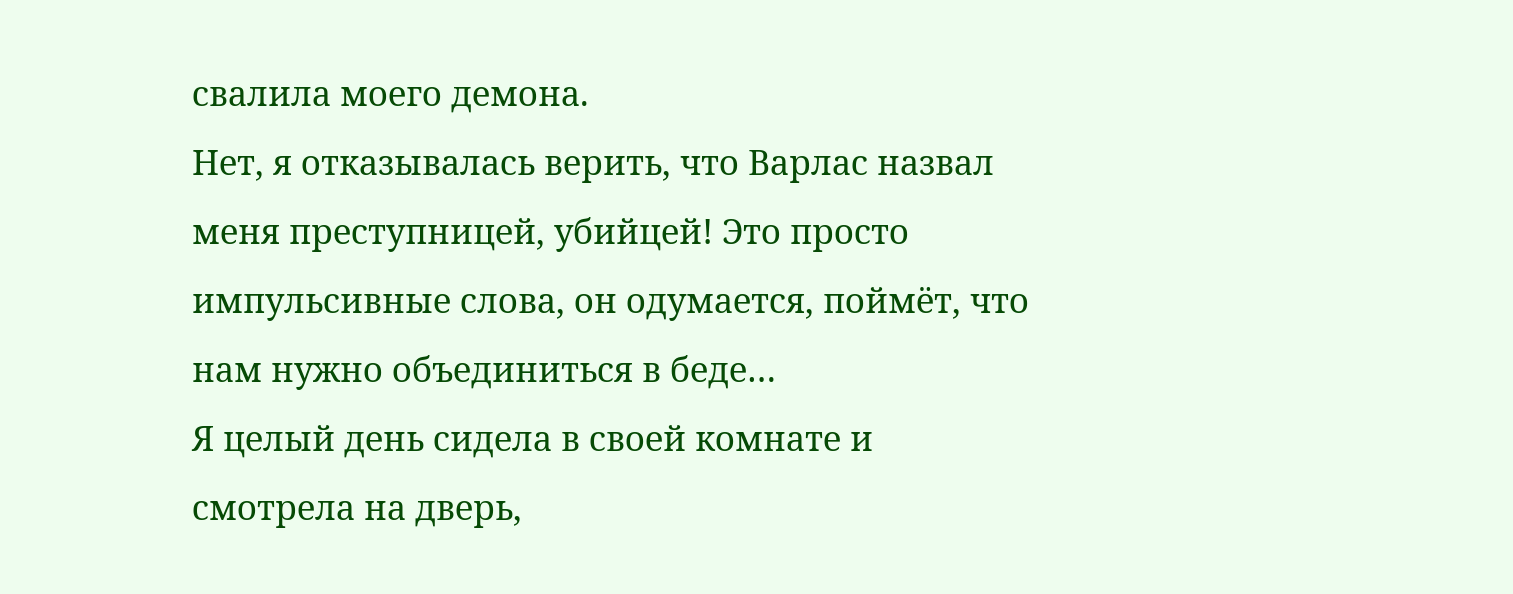свалила моего демона.
Нет, я отказывалась верить, что Варлас назвал меня преступницей, убийцей! Это просто импульсивные слова, он одумается, поймёт, что нам нужно объединиться в беде…
Я целый день сидела в своей комнате и смотрела на дверь,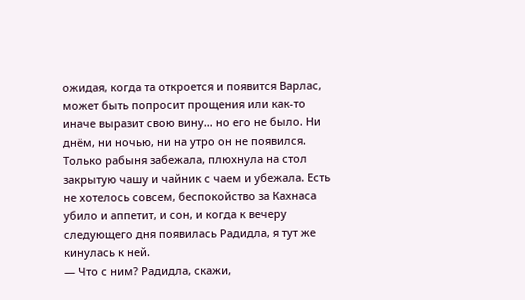ожидая, когда та откроется и появится Варлас, может быть попросит прощения или как-то иначе выразит свою вину… но его не было. Ни днём, ни ночью, ни на утро он не появился. Только рабыня забежала, плюхнула на стол закрытую чашу и чайник с чаем и убежала. Есть не хотелось совсем, беспокойство за Кахнаса убило и аппетит, и сон, и когда к вечеру следующего дня появилась Радидла, я тут же кинулась к ней.
— Что с ним? Радидла, скажи,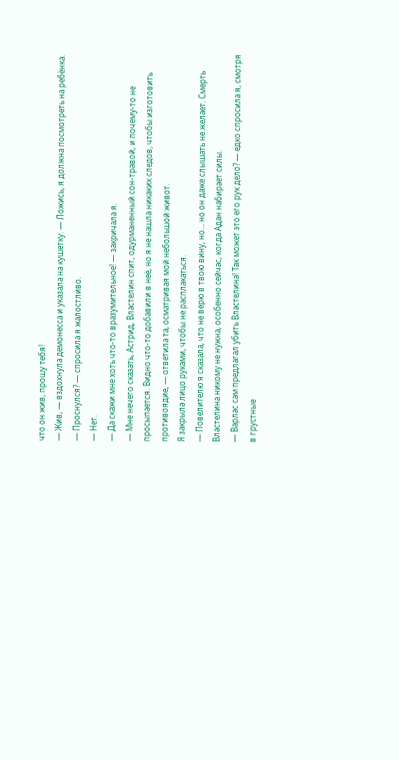что он жив, прошу тебя!
— Жив, — вздохнула демонесса и указала на кушетку. — Ложись, я должна посмотреть на ребёнка.
— Проснулся? — спросила я жалостливо.
— Нет.
— Да скажи мне хоть что-то вразумительное! — закричала я.
— Мне нечего сказать, Астрид, Властелин спит, одурманенный сон-травой, и почему-то не просыпается. Видно что-то добавили в неё, но я не нашла никаких следов, чтобы изготовить противоядие, — ответила та, осматривая мой небольшой живот.
Я закрыла лицо руками, чтобы не расплакаться.
— Повелителю я сказала, что не верю в твою вину, но… но он даже слышать не желает. Смерть Властелина никому не нужна, особенно сейчас, когда Адан набирает силы.
— Варлас сам предлагал убить Властелина! Так может это его рук дело? — едко спросила я, смотря в грустные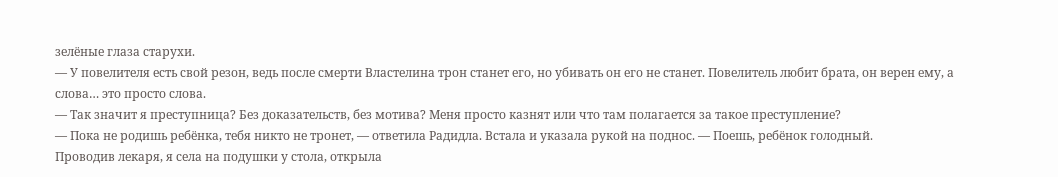зелёные глаза старухи.
— У повелителя есть свой резон, ведь после смерти Властелина трон станет его, но убивать он его не станет. Повелитель любит брата, он верен ему, а слова… это просто слова.
— Так значит я преступница? Без доказательств, без мотива? Меня просто казнят или что там полагается за такое преступление?
— Пока не родишь ребёнка, тебя никто не тронет, — ответила Радидла. Встала и указала рукой на поднос. — Поешь, ребёнок голодный.
Проводив лекаря, я села на подушки у стола, открыла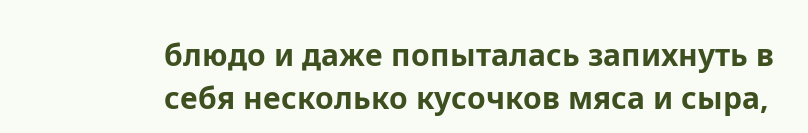блюдо и даже попыталась запихнуть в себя несколько кусочков мяса и сыра,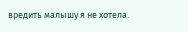вредить малышу я не хотела.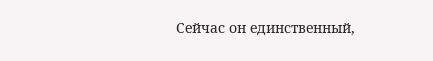Сейчас он единственный,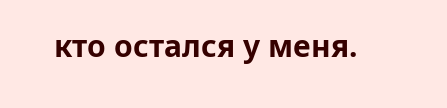кто остался у меня.